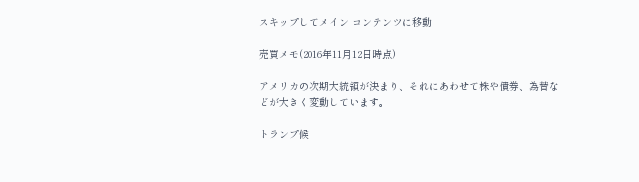スキップしてメイン コンテンツに移動

売買メモ(2016年11月12日時点)

アメリカの次期大統領が決まり、それにあわせて株や債券、為替などが大きく変動しています。

トランプ候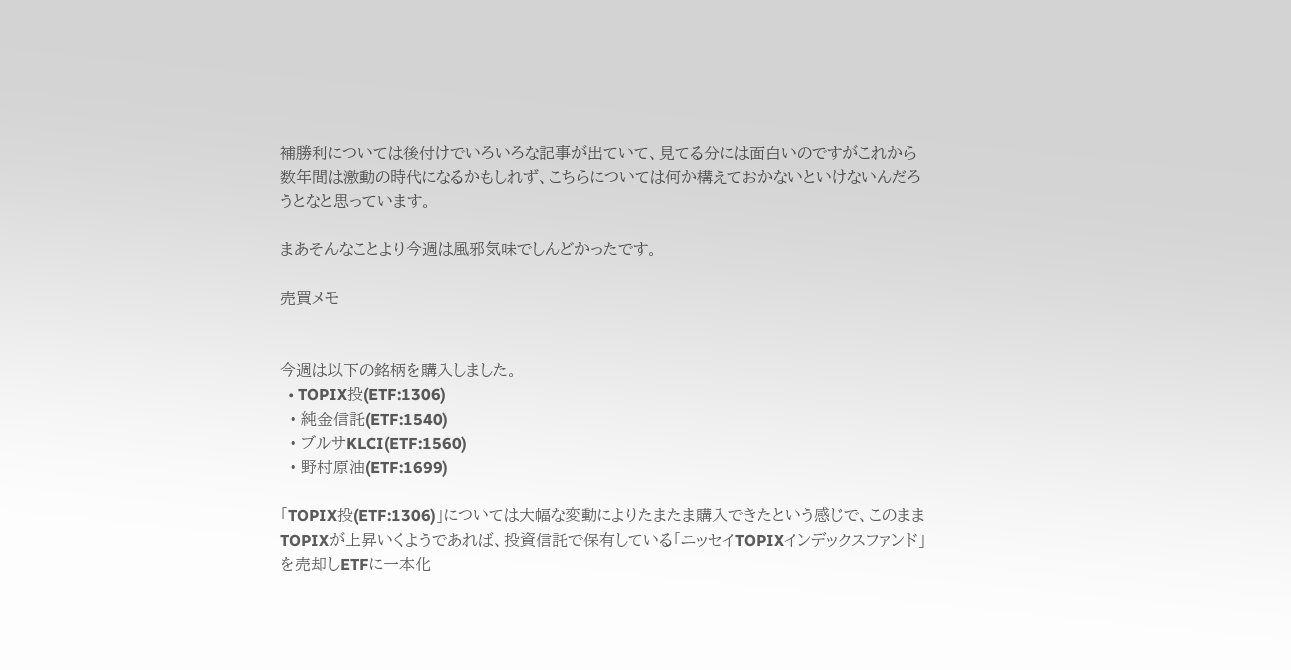補勝利については後付けでいろいろな記事が出ていて、見てる分には面白いのですがこれから数年間は激動の時代になるかもしれず、こちらについては何か構えておかないといけないんだろうとなと思っています。

まあそんなことより今週は風邪気味でしんどかったです。

売買メモ


今週は以下の銘柄を購入しました。
  • TOPIX投(ETF:1306)
  • 純金信託(ETF:1540)
  • ブルサKLCI(ETF:1560)
  • 野村原油(ETF:1699)

「TOPIX投(ETF:1306)」については大幅な変動によりたまたま購入できたという感じで、このままTOPIXが上昇いくようであれば、投資信託で保有している「ニッセイTOPIXインデックスファンド」を売却しETFに一本化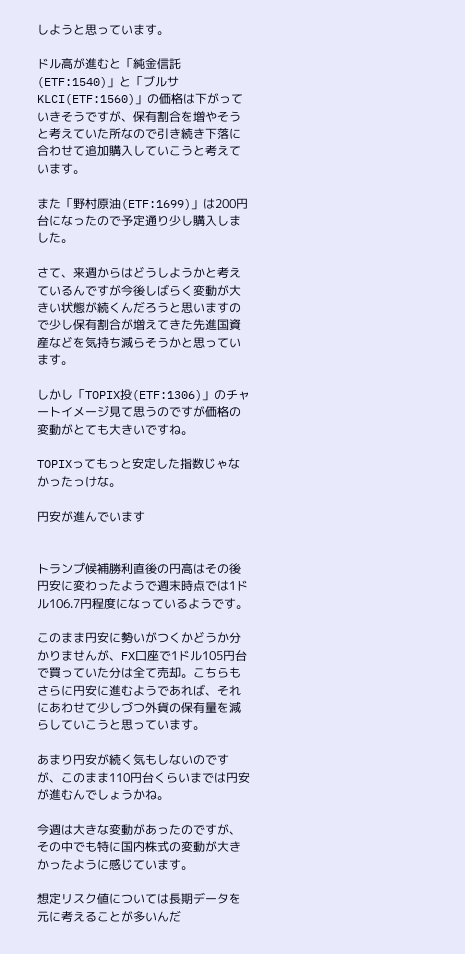しようと思っています。

ドル高が進むと「純金信託(ETF:1540)」と「ブルサKLCI(ETF:1560)」の価格は下がっていきそうですが、保有割合を増やそうと考えていた所なので引き続き下落に合わせて追加購入していこうと考えています。

また「野村原油(ETF:1699)」は200円台になったので予定通り少し購入しました。

さて、来週からはどうしようかと考えているんですが今後しばらく変動が大きい状態が続くんだろうと思いますので少し保有割合が増えてきた先進国資産などを気持ち減らそうかと思っています。

しかし「TOPIX投(ETF:1306)」のチャートイメージ見て思うのですが価格の変動がとても大きいですね。

TOPIXってもっと安定した指数じゃなかったっけな。

円安が進んでいます


トランプ候補勝利直後の円高はその後円安に変わったようで週末時点では1ドル106.7円程度になっているようです。

このまま円安に勢いがつくかどうか分かりませんが、FX口座で1ドル105円台で買っていた分は全て売却。こちらもさらに円安に進むようであれば、それにあわせて少しづつ外貨の保有量を減らしていこうと思っています。

あまり円安が続く気もしないのですが、このまま110円台くらいまでは円安が進むんでしょうかね。

今週は大きな変動があったのですが、その中でも特に国内株式の変動が大きかったように感じています。

想定リスク値については長期データを元に考えることが多いんだ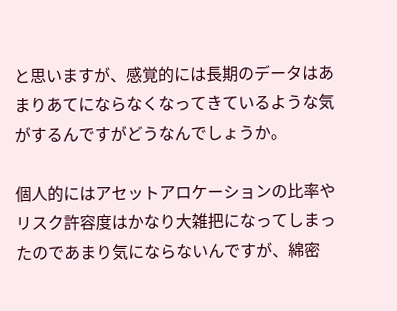と思いますが、感覚的には長期のデータはあまりあてにならなくなってきているような気がするんですがどうなんでしょうか。

個人的にはアセットアロケーションの比率やリスク許容度はかなり大雑把になってしまったのであまり気にならないんですが、綿密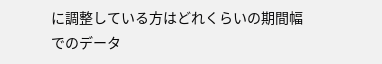に調整している方はどれくらいの期間幅でのデータ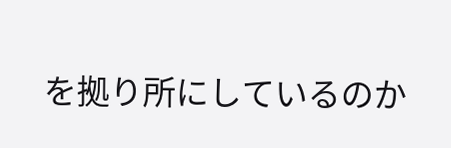を拠り所にしているのか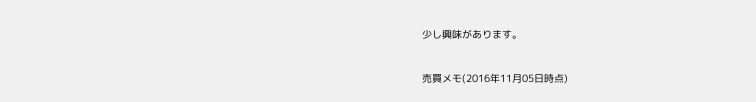少し興味があります。

売買メモ(2016年11月05日時点)